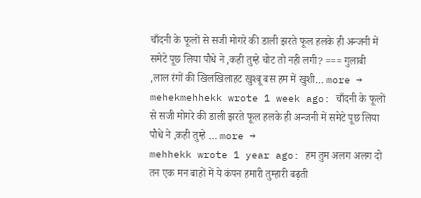चाँदनी के फूलों से सजी मोगरे की डाली झरते फूल हलके ही अन्जनी में समेटे पूछ लिया पौधे ने ,कही तुम्हे चोट तो नही लगी? === गुलाबी ,लाल रंगों की खिलखिलाहट खुश्बू बस हम में खुशी… more →
mehekmehhekk wrote 1 week ago: चाँदनी के फूलों से सजी मोगरे की डाली झरते फूल हलके ही अन्जनी में समेटे पूछ लिया पौधे ने ,कही तुम्हे … more →
mehhekk wrote 1 year ago: हम तुम अलग अलग दो तन एक मन बाहों में ये कंपन हमारी तुम्हारी बढ़ती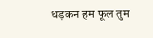धड़कन हम फूल तुम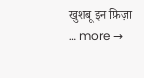खुशबू इन फ़िज़ा … more →